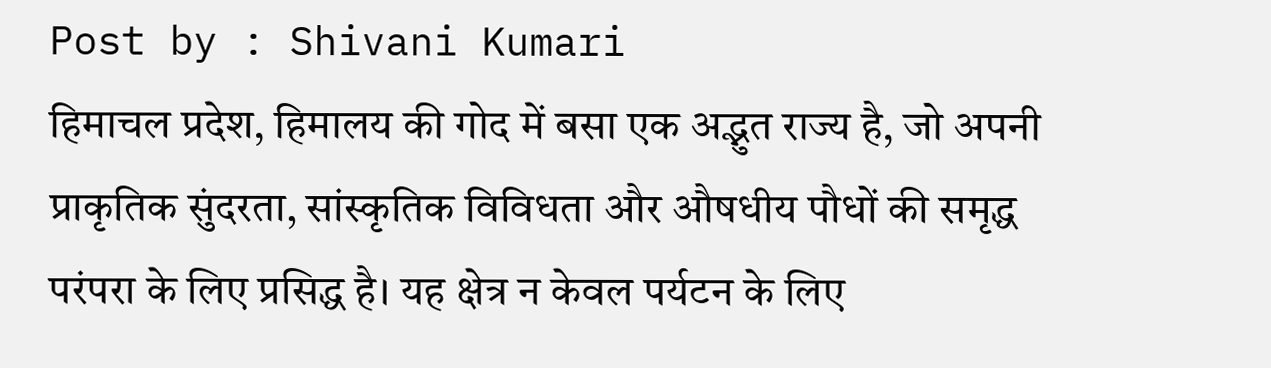Post by : Shivani Kumari
हिमाचल प्रदेश, हिमालय की गोद में बसा एक अद्भुत राज्य है, जो अपनी प्राकृतिक सुंदरता, सांस्कृतिक विविधता और औषधीय पौधों की समृद्ध परंपरा के लिए प्रसिद्ध है। यह क्षेत्र न केवल पर्यटन के लिए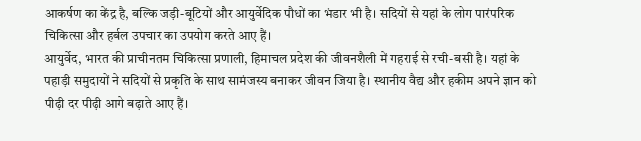आकर्षण का केंद्र है, बल्कि जड़ी-बूटियों और आयुर्वेदिक पौधों का भंडार भी है। सदियों से यहां के लोग पारंपरिक चिकित्सा और हर्बल उपचार का उपयोग करते आए हैं।
आयुर्वेद, भारत की प्राचीनतम चिकित्सा प्रणाली, हिमाचल प्रदेश की जीवनशैली में गहराई से रची-बसी है। यहां के पहाड़ी समुदायों ने सदियों से प्रकृति के साथ सामंजस्य बनाकर जीवन जिया है। स्थानीय वैद्य और हकीम अपने ज्ञान को पीढ़ी दर पीढ़ी आगे बढ़ाते आए हैं।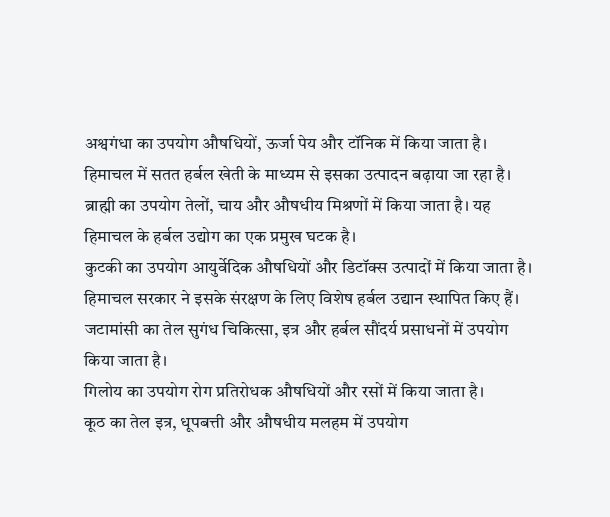अश्वगंधा का उपयोग औषधियों, ऊर्जा पेय और टॉनिक में किया जाता है। हिमाचल में सतत हर्बल खेती के माध्यम से इसका उत्पादन बढ़ाया जा रहा है।
ब्राह्मी का उपयोग तेलों, चाय और औषधीय मिश्रणों में किया जाता है। यह हिमाचल के हर्बल उद्योग का एक प्रमुख घटक है।
कुटकी का उपयोग आयुर्वेदिक औषधियों और डिटॉक्स उत्पादों में किया जाता है। हिमाचल सरकार ने इसके संरक्षण के लिए विशेष हर्बल उद्यान स्थापित किए हैं।
जटामांसी का तेल सुगंध चिकित्सा, इत्र और हर्बल सौंदर्य प्रसाधनों में उपयोग किया जाता है।
गिलोय का उपयोग रोग प्रतिरोधक औषधियों और रसों में किया जाता है।
कूठ का तेल इत्र, धूपबत्ती और औषधीय मलहम में उपयोग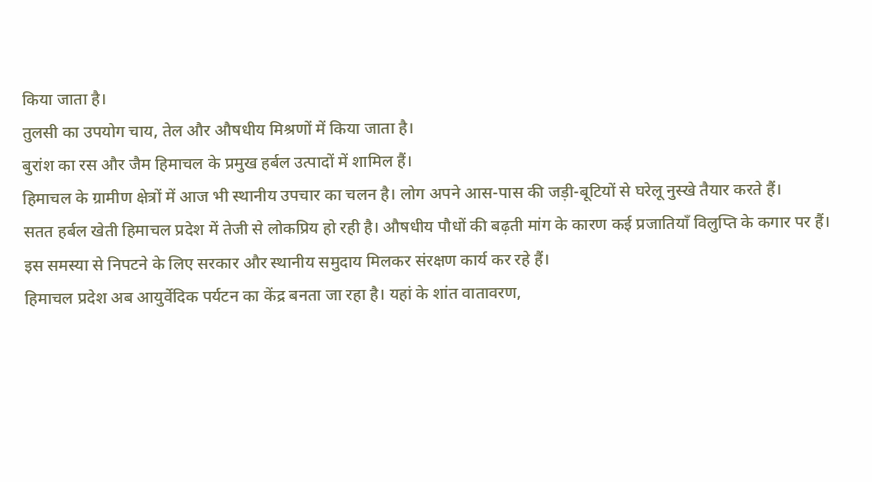किया जाता है।
तुलसी का उपयोग चाय, तेल और औषधीय मिश्रणों में किया जाता है।
बुरांश का रस और जैम हिमाचल के प्रमुख हर्बल उत्पादों में शामिल हैं।
हिमाचल के ग्रामीण क्षेत्रों में आज भी स्थानीय उपचार का चलन है। लोग अपने आस-पास की जड़ी-बूटियों से घरेलू नुस्खे तैयार करते हैं।
सतत हर्बल खेती हिमाचल प्रदेश में तेजी से लोकप्रिय हो रही है। औषधीय पौधों की बढ़ती मांग के कारण कई प्रजातियाँ विलुप्ति के कगार पर हैं। इस समस्या से निपटने के लिए सरकार और स्थानीय समुदाय मिलकर संरक्षण कार्य कर रहे हैं।
हिमाचल प्रदेश अब आयुर्वेदिक पर्यटन का केंद्र बनता जा रहा है। यहां के शांत वातावरण,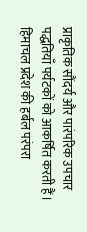प्राकृतिक सौंदर्य और पारंपरिक उपचार पद्धतियाँ पर्यटकों को आकर्षित करती हैं।
हिमाचल प्रदेश की हर्बल परंपरा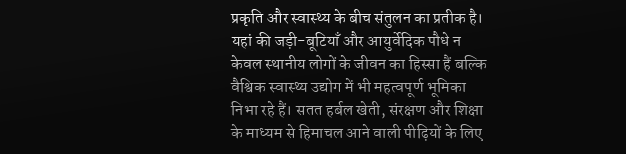प्रकृति और स्वास्थ्य के बीच संतुलन का प्रतीक है। यहां की जड़ी-बूटियाँ और आयुर्वेदिक पौधे न केवल स्थानीय लोगों के जीवन का हिस्सा हैं बल्कि वैश्विक स्वास्थ्य उद्योग में भी महत्वपूर्ण भूमिका निभा रहे हैं। सतत हर्बल खेती, संरक्षण और शिक्षा के माध्यम से हिमाचल आने वाली पीढ़ियों के लिए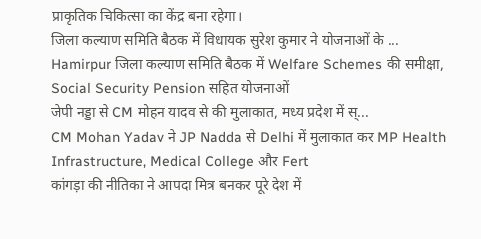प्राकृतिक चिकित्सा का केंद्र बना रहेगा।
जिला कल्याण समिति बैठक में विधायक सुरेश कुमार ने योजनाओं के ...
Hamirpur जिला कल्याण समिति बैठक में Welfare Schemes की समीक्षा, Social Security Pension सहित योजनाओं
जेपी नड्डा से CM मोहन यादव से की मुलाकात, मध्य प्रदेश में स्...
CM Mohan Yadav ने JP Nadda से Delhi में मुलाकात कर MP Health Infrastructure, Medical College और Fert
कांगड़ा की नीतिका ने आपदा मित्र बनकर पूरे देश में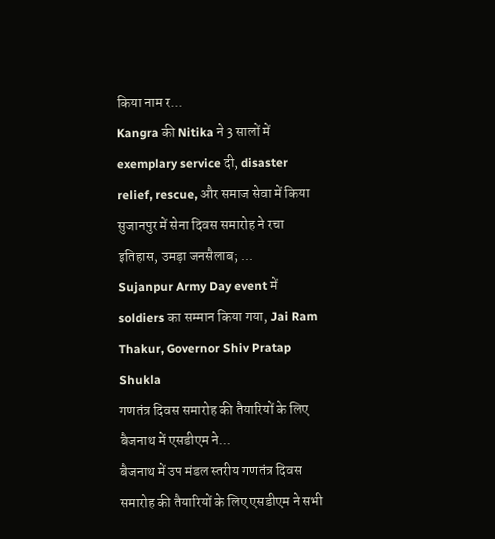किया नाम र...
Kangra की Nitika ने 3 सालों में exemplary service दी, disaster relief, rescue, और समाज सेवा में किया
सुजानपुर में सेना दिवस समारोह ने रचा इतिहास, उमड़ा जनसैलाब; ...
Sujanpur Army Day event में soldiers का सम्मान किया गया, Jai Ram Thakur, Governor Shiv Pratap Shukla
गणतंत्र दिवस समारोह की तैयारियों के लिए बैजनाथ में एसडीएम ने...
बैजनाथ में उप मंडल स्तरीय गणतंत्र दिवस समारोह की तैयारियों के लिए एसडीएम ने सभी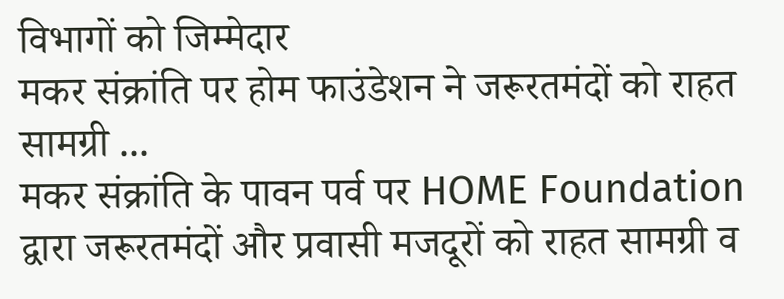विभागों को जिम्मेदार
मकर संक्रांति पर होम फाउंडेशन ने जरूरतमंदों को राहत सामग्री ...
मकर संक्रांति के पावन पर्व पर HOME Foundation द्वारा जरूरतमंदों और प्रवासी मजदूरों को राहत सामग्री व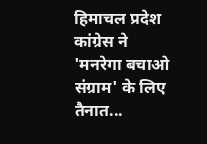हिमाचल प्रदेश कांग्रेस ने 'मनरेगा बचाओ संग्राम' के लिए तैनात...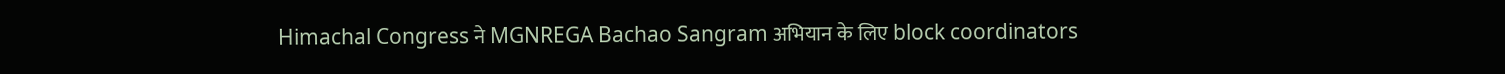Himachal Congress ने MGNREGA Bachao Sangram अभियान के लिए block coordinators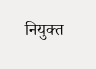नियुक्त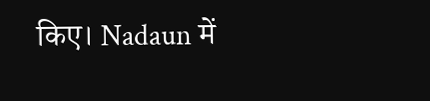किए। Nadaun में